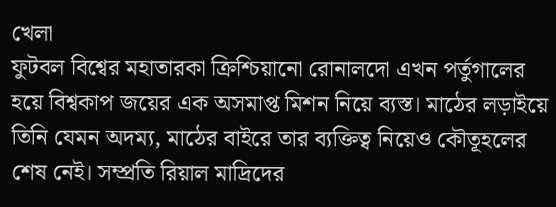খেলা
ফুটবল বিশ্বের মহাতারকা ক্রিশ্চিয়ানো রোনালদো এখন পর্তুগালের হয়ে বিশ্বকাপ জয়ের এক অসমাপ্ত মিশন নিয়ে ব্যস্ত। মাঠের লড়াইয়ে তিনি যেমন অদম্য, মাঠের বাইরে তার ব্যক্তিত্ব নিয়েও কৌতূহলের শেষ নেই। সম্প্রতি রিয়াল মাদ্রিদের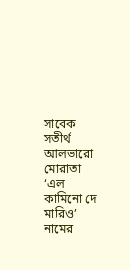সাবেক সতীর্থ আলভারো মোরাতা ‘এল কামিনো দে মারিও’ নামের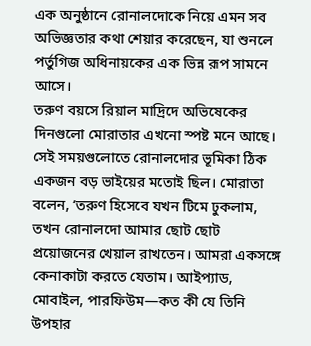এক অনুষ্ঠানে রোনালদোকে নিয়ে এমন সব অভিজ্ঞতার কথা শেয়ার করেছেন, যা শুনলে পর্তুগিজ অধিনায়কের এক ভিন্ন রূপ সামনে আসে।
তরুণ বয়সে রিয়াল মাদ্রিদে অভিষেকের দিনগুলো মোরাতার এখনো স্পষ্ট মনে আছে। সেই সময়গুলোতে রোনালদোর ভূমিকা ঠিক একজন বড় ভাইয়ের মতোই ছিল। মোরাতা বলেন, ‘তরুণ হিসেবে যখন টিমে ঢুকলাম, তখন রোনালদো আমার ছোট ছোট প্রয়োজনের খেয়াল রাখতেন। আমরা একসঙ্গে কেনাকাটা করতে যেতাম। আইপ্যাড, মোবাইল, পারফিউম—কত কী যে তিনি উপহার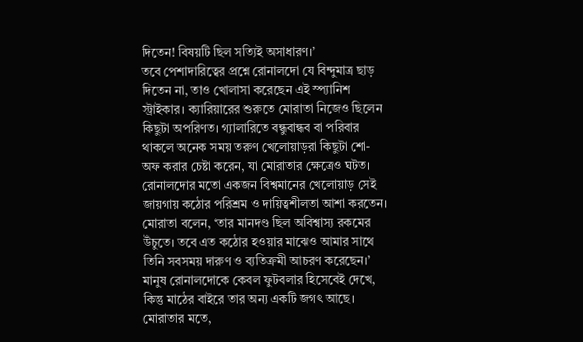দিতেন! বিষয়টি ছিল সত্যিই অসাধারণ।’
তবে পেশাদারিত্বের প্রশ্নে রোনালদো যে বিন্দুমাত্র ছাড় দিতেন না, তাও খোলাসা করেছেন এই স্প্যানিশ স্ট্রাইকার। ক্যারিয়ারের শুরুতে মোরাতা নিজেও ছিলেন কিছুটা অপরিণত। গ্যালারিতে বন্ধুবান্ধব বা পরিবার থাকলে অনেক সময় তরুণ খেলোয়াড়রা কিছুটা শো-অফ করার চেষ্টা করেন, যা মোরাতার ক্ষেত্রেও ঘটত। রোনালদোর মতো একজন বিশ্বমানের খেলোয়াড় সেই জায়গায় কঠোর পরিশ্রম ও দায়িত্বশীলতা আশা করতেন। মোরাতা বলেন, ‘তার মানদণ্ড ছিল অবিশ্বাস্য রকমের উঁচুতে। তবে এত কঠোর হওয়ার মাঝেও আমার সাথে তিনি সবসময় দারুণ ও ব্যতিক্রমী আচরণ করেছেন।’
মানুষ রোনালদোকে কেবল ফুটবলার হিসেবেই দেখে, কিন্তু মাঠের বাইরে তার অন্য একটি জগৎ আছে। মোরাতার মতে,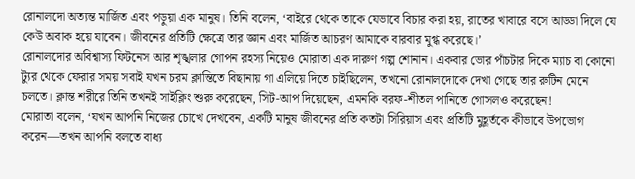রোনালদো অত্যন্ত মার্জিত এবং পড়ুয়া এক মানুষ। তিনি বলেন, ‘বাইরে থেকে তাকে যেভাবে বিচার করা হয়, রাতের খাবারে বসে আড্ডা দিলে যে কেউ অবাক হয়ে যাবেন। জীবনের প্রতিটি ক্ষেত্রে তার জ্ঞান এবং মার্জিত আচরণ আমাকে বারবার মুগ্ধ করেছে।’
রোনালদোর অবিশ্বাস্য ফিটনেস আর শৃঙ্খলার গোপন রহস্য নিয়েও মোরাতা এক দারুণ গল্প শোনান। একবার ভোর পাঁচটার দিকে ম্যাচ বা কোনো ট্যুর থেকে ফেরার সময় সবাই যখন চরম ক্লান্তিতে বিছানায় গা এলিয়ে দিতে চাইছিলেন, তখনো রোনালদোকে দেখা গেছে তার রুটিন মেনে চলতে। ক্লান্ত শরীরে তিনি তখনই সাইক্লিং শুরু করেছেন, সিট-আপ দিয়েছেন, এমনকি বরফ-শীতল পানিতে গোসলও করেছেন!
মোরাতা বলেন, ‘যখন আপনি নিজের চোখে দেখবেন, একটি মানুষ জীবনের প্রতি কতটা সিরিয়াস এবং প্রতিটি মুহূর্তকে কীভাবে উপভোগ করেন—তখন আপনি বলতে বাধ্য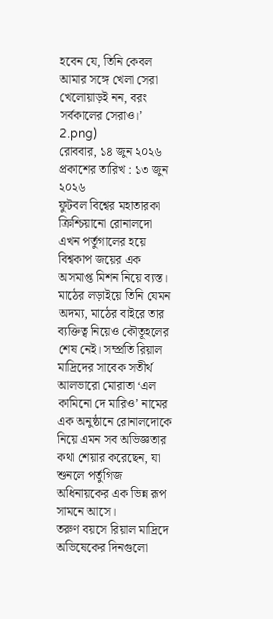হবেন যে, তিনি কেবল আমার সঙ্গে খেলা সেরা খেলোয়াড়ই নন, বরং সর্বকালের সেরাও।’
2.png)
রোববার, ১৪ জুন ২০২৬
প্রকাশের তারিখ : ১৩ জুন ২০২৬
ফুটবল বিশ্বের মহাতারকা ক্রিশ্চিয়ানো রোনালদো এখন পর্তুগালের হয়ে বিশ্বকাপ জয়ের এক অসমাপ্ত মিশন নিয়ে ব্যস্ত। মাঠের লড়াইয়ে তিনি যেমন অদম্য, মাঠের বাইরে তার ব্যক্তিত্ব নিয়েও কৌতূহলের শেষ নেই। সম্প্রতি রিয়াল মাদ্রিদের সাবেক সতীর্থ আলভারো মোরাতা ‘এল কামিনো দে মারিও’ নামের এক অনুষ্ঠানে রোনালদোকে নিয়ে এমন সব অভিজ্ঞতার কথা শেয়ার করেছেন, যা শুনলে পর্তুগিজ অধিনায়কের এক ভিন্ন রূপ সামনে আসে।
তরুণ বয়সে রিয়াল মাদ্রিদে অভিষেকের দিনগুলো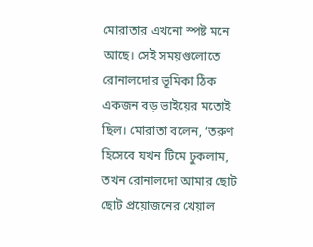মোরাতার এখনো স্পষ্ট মনে আছে। সেই সময়গুলোতে রোনালদোর ভূমিকা ঠিক একজন বড় ভাইয়ের মতোই ছিল। মোরাতা বলেন, ‘তরুণ হিসেবে যখন টিমে ঢুকলাম, তখন রোনালদো আমার ছোট ছোট প্রয়োজনের খেয়াল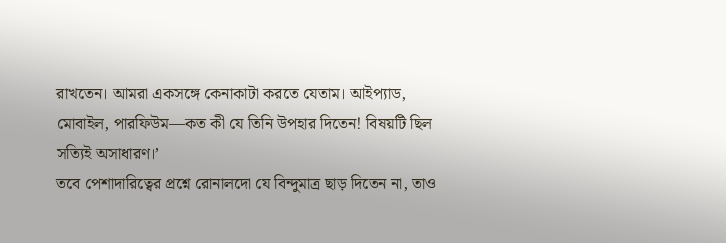রাখতেন। আমরা একসঙ্গে কেনাকাটা করতে যেতাম। আইপ্যাড, মোবাইল, পারফিউম—কত কী যে তিনি উপহার দিতেন! বিষয়টি ছিল সত্যিই অসাধারণ।’
তবে পেশাদারিত্বের প্রশ্নে রোনালদো যে বিন্দুমাত্র ছাড় দিতেন না, তাও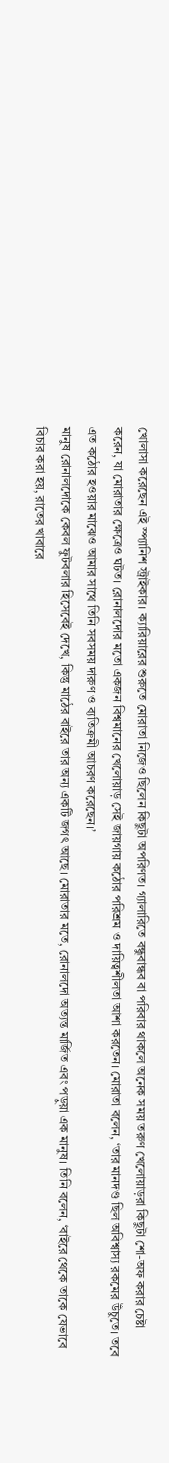খোলাসা করেছেন এই স্প্যানিশ স্ট্রাইকার। ক্যারিয়ারের শুরুতে মোরাতা নিজেও ছিলেন কিছুটা অপরিণত। গ্যালারিতে বন্ধুবান্ধব বা পরিবার থাকলে অনেক সময় তরুণ খেলোয়াড়রা কিছুটা শো-অফ করার চেষ্টা করেন, যা মোরাতার ক্ষেত্রেও ঘটত। রোনালদোর মতো একজন বিশ্বমানের খেলোয়াড় সেই জায়গায় কঠোর পরিশ্রম ও দায়িত্বশীলতা আশা করতেন। মোরাতা বলেন, ‘তার মানদণ্ড ছিল অবিশ্বাস্য রকমের উঁচুতে। তবে এত কঠোর হওয়ার মাঝেও আমার সাথে তিনি সবসময় দারুণ ও ব্যতিক্রমী আচরণ করেছেন।’
মানুষ রোনালদোকে কেবল ফুটবলার হিসেবেই দেখে, কিন্তু মাঠের বাইরে তার অন্য একটি জগৎ আছে। মোরাতার মতে, রোনালদো অত্যন্ত মার্জিত এবং পড়ুয়া এক মানুষ। তিনি বলেন, ‘বাইরে থেকে তাকে যেভাবে বিচার করা হয়, রাতের খাবারে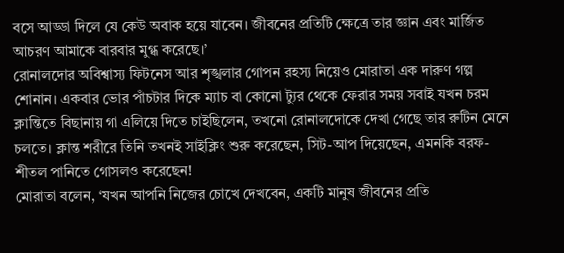বসে আড্ডা দিলে যে কেউ অবাক হয়ে যাবেন। জীবনের প্রতিটি ক্ষেত্রে তার জ্ঞান এবং মার্জিত আচরণ আমাকে বারবার মুগ্ধ করেছে।’
রোনালদোর অবিশ্বাস্য ফিটনেস আর শৃঙ্খলার গোপন রহস্য নিয়েও মোরাতা এক দারুণ গল্প শোনান। একবার ভোর পাঁচটার দিকে ম্যাচ বা কোনো ট্যুর থেকে ফেরার সময় সবাই যখন চরম ক্লান্তিতে বিছানায় গা এলিয়ে দিতে চাইছিলেন, তখনো রোনালদোকে দেখা গেছে তার রুটিন মেনে চলতে। ক্লান্ত শরীরে তিনি তখনই সাইক্লিং শুরু করেছেন, সিট-আপ দিয়েছেন, এমনকি বরফ-শীতল পানিতে গোসলও করেছেন!
মোরাতা বলেন, ‘যখন আপনি নিজের চোখে দেখবেন, একটি মানুষ জীবনের প্রতি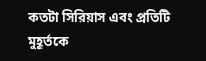কতটা সিরিয়াস এবং প্রতিটি মুহূর্তকে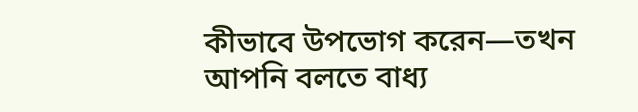কীভাবে উপভোগ করেন—তখন আপনি বলতে বাধ্য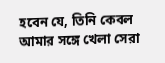হবেন যে, তিনি কেবল আমার সঙ্গে খেলা সেরা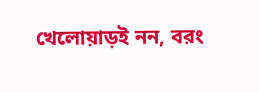খেলোয়াড়ই নন, বরং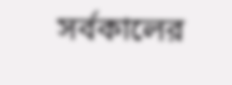সর্বকালের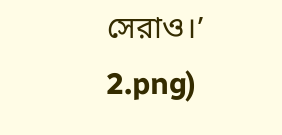সেরাও।’
2.png)